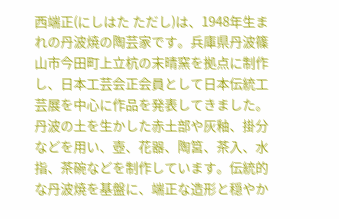西端正(にしはた ただし)は、1948年生まれの丹波焼の陶芸家です。兵庫県丹波篠山市今田町上立杭の末晴窯を拠点に制作し、日本工芸会正会員として日本伝統工芸展を中心に作品を発表してきました。
丹波の土を生かした赤土部や灰釉、掛分などを用い、壺、花器、陶筥、茶入、水指、茶碗などを制作しています。伝統的な丹波焼を基盤に、端正な造形と穏やか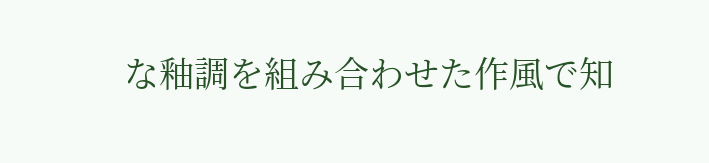な釉調を組み合わせた作風で知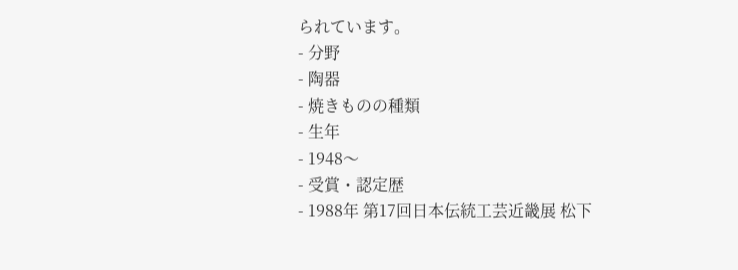られています。
- 分野
- 陶器
- 焼きものの種類
- 生年
- 1948〜
- 受賞・認定歴
- 1988年 第17回日本伝統工芸近畿展 松下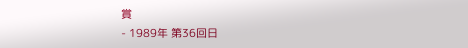賞
- 1989年 第36回日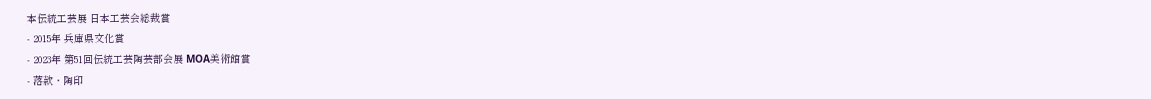本伝統工芸展 日本工芸会総裁賞
- 2015年 兵庫県文化賞
- 2023年 第51回伝統工芸陶芸部会展 MOA美術館賞
- 落款・陶印